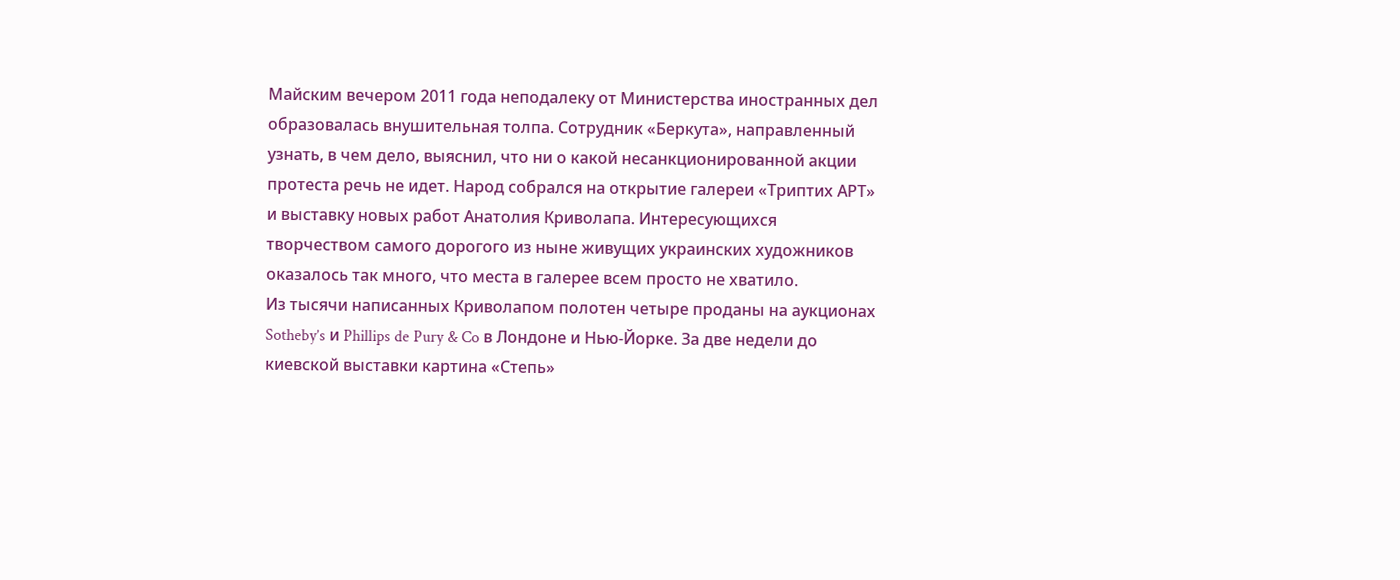Майским вечером 2011 года неподалеку от Министерства иностранных дел образовалась внушительная толпа. Сотрудник «Беркута», направленный узнать, в чем дело, выяснил, что ни о какой несанкционированной акции протеста речь не идет. Народ собрался на открытие галереи «Триптих АРТ» и выставку новых работ Анатолия Криволапа. Интересующихся творчеством самого дорогого из ныне живущих украинских художников оказалось так много, что места в галерее всем просто не хватило.
Из тысячи написанных Криволапом полотен четыре проданы на аукционах Sotheby’s и Phillips de Pury & Co в Лондоне и Нью‑Йорке. За две недели до киевской выставки картина «Степь»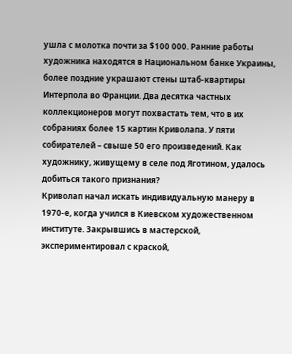ушла с молотка почти за $100 000. Ранние работы художника находятся в Национальном банке Украины, более поздние украшают стены штаб‑квартиры Интерпола во Франции. Два десятка частных коллекционеров могут похвастать тем, что в их собраниях более 15 картин Криволапа. У пяти собирателей – свыше 50 его произведений. Как художнику, живущему в селе под Яготином, удалось добиться такого признания?
Криволап начал искать индивидуальную манеру в 1970‑е, когда учился в Киевском художественном институте. Закрывшись в мастерской, экспериментировал с краской,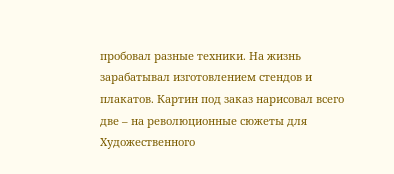пробовал разные техники. На жизнь зарабатывал изготовлением стендов и плакатов. Картин под заказ нарисовал всего две – на революционные сюжеты для Художественного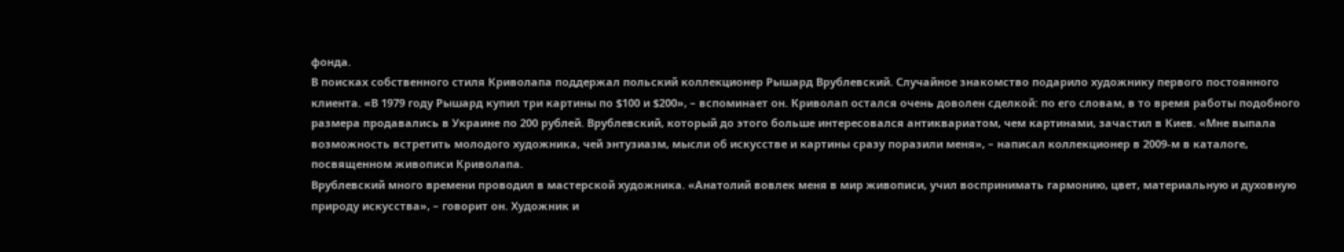фонда.
В поисках собственного стиля Криволапа поддержал польский коллекционер Рышард Врублевский. Случайное знакомство подарило художнику первого постоянного клиента. «В 1979 году Рышард купил три картины по $100 и $200», – вспоминает он. Криволап остался очень доволен сделкой: по его словам, в то время работы подобного размера продавались в Украине по 200 рублей. Врублевский, который до этого больше интересовался антиквариатом, чем картинами, зачастил в Киев. «Мне выпала возможность встретить молодого художника, чей энтузиазм, мысли об искусстве и картины сразу поразили меня», – написал коллекционер в 2009‑м в каталоге, посвященном живописи Криволапа.
Врублевский много времени проводил в мастерской художника. «Анатолий вовлек меня в мир живописи, учил воспринимать гармонию, цвет, материальную и духовную природу искусства», – говорит он. Художник и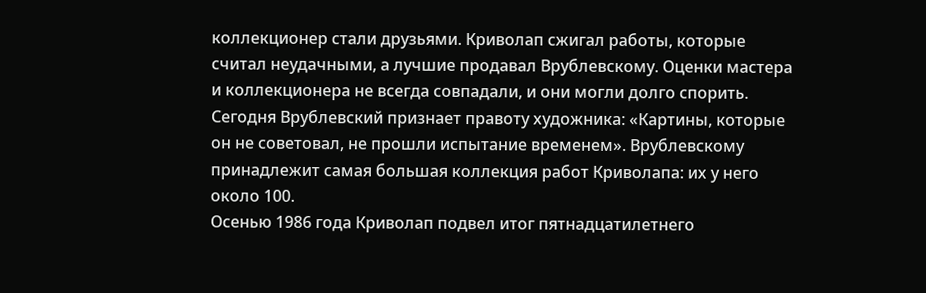коллекционер стали друзьями. Криволап сжигал работы, которые считал неудачными, а лучшие продавал Врублевскому. Оценки мастера и коллекционера не всегда совпадали, и они могли долго спорить. Сегодня Врублевский признает правоту художника: «Картины, которые он не советовал, не прошли испытание временем». Врублевскому принадлежит самая большая коллекция работ Криволапа: их у него около 100.
Осенью 1986 года Криволап подвел итог пятнадцатилетнего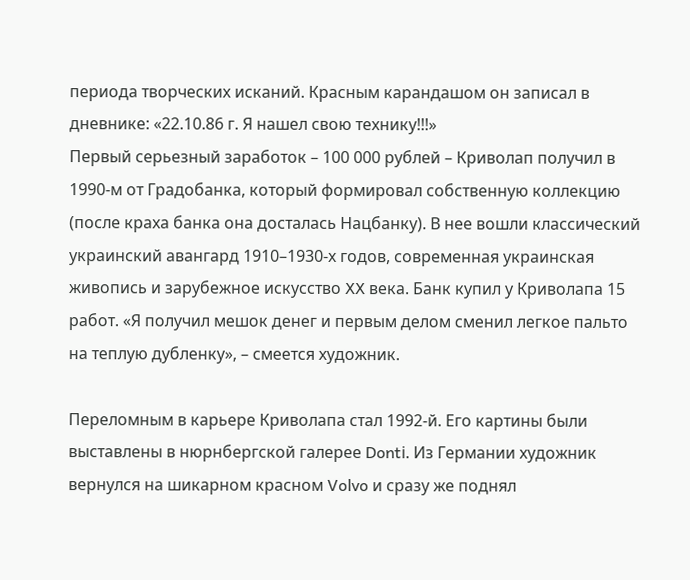периода творческих исканий. Красным карандашом он записал в дневнике: «22.10.86 г. Я нашел свою технику!!!»
Первый серьезный заработок – 100 000 рублей – Криволап получил в 1990‑м от Градобанка, который формировал собственную коллекцию (после краха банка она досталась Нацбанку). В нее вошли классический украинский авангард 1910–1930‑х годов, современная украинская живопись и зарубежное искусство XX века. Банк купил у Криволапа 15 работ. «Я получил мешок денег и первым делом сменил легкое пальто на теплую дубленку», – смеется художник.

Переломным в карьере Криволапа стал 1992‑й. Его картины были выставлены в нюрнбергской галерее Dontі. Из Германии художник вернулся на шикарном красном Volvo и сразу же поднял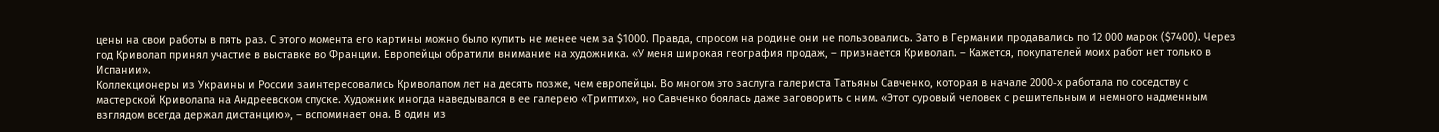цены на свои работы в пять раз. С этого момента его картины можно было купить не менее чем за $1000. Правда, спросом на родине они не пользовались. Зато в Германии продавались по 12 000 марок ($7400). Через год Криволап принял участие в выставке во Франции. Европейцы обратили внимание на художника. «У меня широкая география продаж, – признается Криволап. – Кажется, покупателей моих работ нет только в Испании».
Коллекционеры из Украины и России заинтересовались Криволапом лет на десять позже, чем европейцы. Во многом это заслуга галериста Татьяны Савченко, которая в начале 2000‑х работала по соседству с мастерской Криволапа на Андреевском спуске. Художник иногда наведывался в ее галерею «Триптих», но Савченко боялась даже заговорить с ним. «Этот суровый человек с решительным и немного надменным взглядом всегда держал дистанцию», – вспоминает она. В один из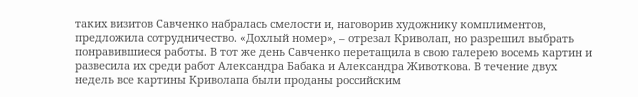таких визитов Савченко набралась смелости и, наговорив художнику комплиментов, предложила сотрудничество. «Дохлый номер», – отрезал Криволап, но разрешил выбрать понравившиеся работы. В тот же день Савченко перетащила в свою галерею восемь картин и развесила их среди работ Александра Бабака и Александра Животкова. В течение двух недель все картины Криволапа были проданы российским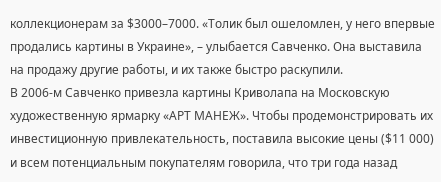коллекционерам за $3000–7000. «Толик был ошеломлен, у него впервые продались картины в Украине», – улыбается Савченко. Она выставила на продажу другие работы, и их также быстро раскупили.
В 2006‑м Савченко привезла картины Криволапа на Московскую художественную ярмарку «АРТ МАНЕЖ». Чтобы продемонстрировать их инвестиционную привлекательность, поставила высокие цены ($11 000) и всем потенциальным покупателям говорила, что три года назад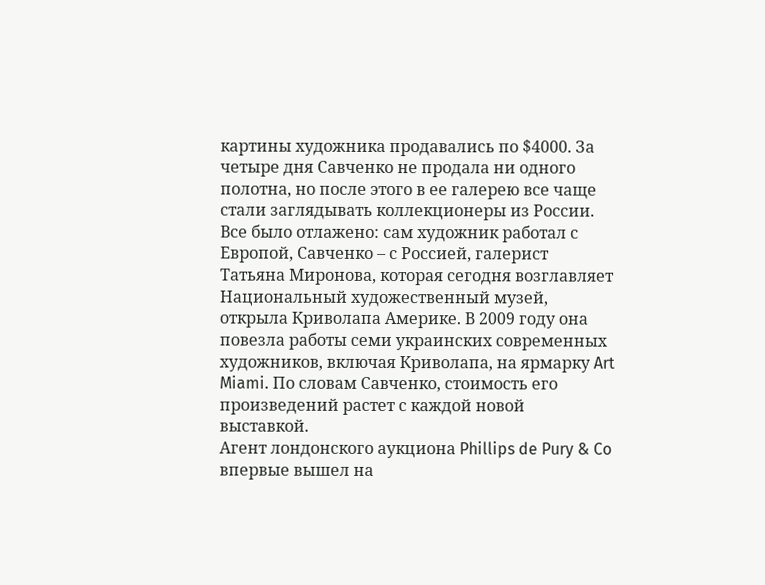картины художника продавались по $4000. За четыре дня Савченко не продала ни одного полотна, но после этого в ее галерею все чаще стали заглядывать коллекционеры из России.
Все было отлажено: сам художник работал с Европой, Савченко – с Россией, галерист Татьяна Миронова, которая сегодня возглавляет Национальный художественный музей, открыла Криволапа Америке. В 2009 году она повезла работы семи украинских современных художников, включая Криволапа, на ярмарку Art Miami. По словам Савченко, стоимость его произведений растет с каждой новой выставкой.
Агент лондонского аукциона Phillips de Pury & Co впервые вышел на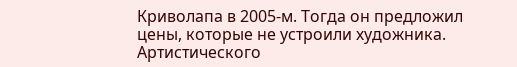Криволапа в 2005‑м. Тогда он предложил цены, которые не устроили художника. Артистического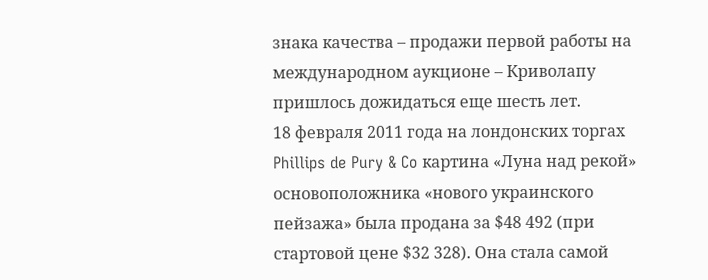знака качества – продажи первой работы на международном аукционе – Криволапу пришлось дожидаться еще шесть лет.
18 февраля 2011 года на лондонских торгах Phillips de Pury & Co картина «Луна над рекой» основоположника «нового украинского пейзажа» была продана за $48 492 (при стартовой цене $32 328). Она стала самой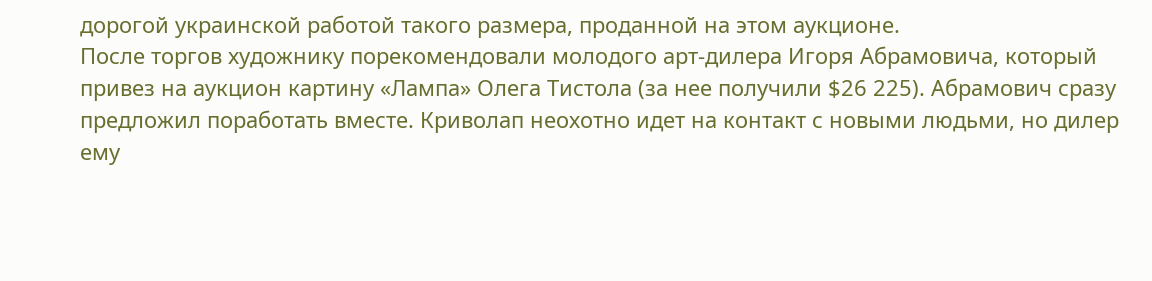дорогой украинской работой такого размера, проданной на этом аукционе.
После торгов художнику порекомендовали молодого арт‑дилера Игоря Абрамовича, который привез на аукцион картину «Лампа» Олега Тистола (за нее получили $26 225). Абрамович сразу предложил поработать вместе. Криволап неохотно идет на контакт с новыми людьми, но дилер ему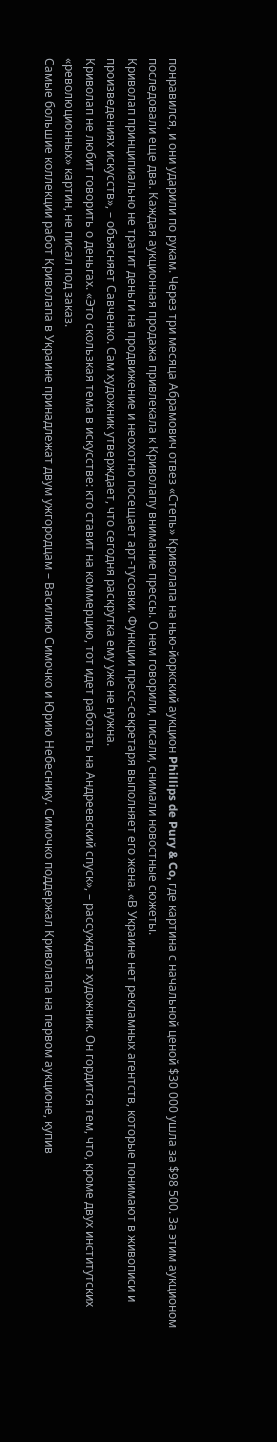понравился, и они ударили по рукам. Через три месяца Абрамович отвез «Степь» Криволапа на нью‑йоркский аукцион Phillips de Pury & Co, где картина с начальной ценой $30 000 ушла за $98 500. За этим аукционом последовали еще два. Каждая аукционная продажа привлекала к Криволапу внимание прессы. О нем говорили, писали, снимали новостные сюжеты.
Криволап принципиально не тратит деньги на продвижение и неохотно посещает арт‑тусовки. Функции пресс‑секретаря выполняет его жена. «В Украине нет рекламных агентств, которые понимают в живописи и произведениях искусств», – объясняет Савченко. Сам художник утверждает, что сегодня раскрутка ему уже не нужна.
Криволап не любит говорить о деньгах. «Это скользкая тема в искусстве: кто ставит на коммерцию, тот идет работать на Андреевский спуск», – рассуждает художник. Он гордится тем, что, кроме двух институтских «революционных» картин, не писал под заказ.
Самые большие коллекции работ Криволапа в Украине принадлежат двум ужгородцам – Василию Симочко и Юрию Небеснику. Симочко поддержал Криволапа на первом аукционе, купив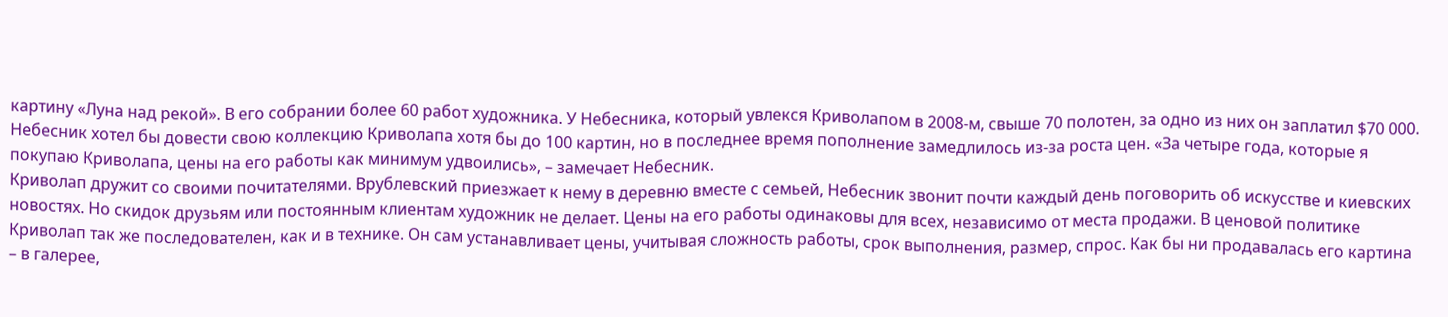картину «Луна над рекой». В его собрании более 60 работ художника. У Небесника, который увлекся Криволапом в 2008‑м, свыше 70 полотен, за одно из них он заплатил $70 000. Небесник хотел бы довести свою коллекцию Криволапа хотя бы до 100 картин, но в последнее время пополнение замедлилось из‑за роста цен. «За четыре года, которые я покупаю Криволапа, цены на его работы как минимум удвоились», – замечает Небесник.
Криволап дружит со своими почитателями. Врублевский приезжает к нему в деревню вместе с семьей, Небесник звонит почти каждый день поговорить об искусстве и киевских новостях. Но скидок друзьям или постоянным клиентам художник не делает. Цены на его работы одинаковы для всех, независимо от места продажи. В ценовой политике Криволап так же последователен, как и в технике. Он сам устанавливает цены, учитывая сложность работы, срок выполнения, размер, спрос. Как бы ни продавалась его картина – в галерее,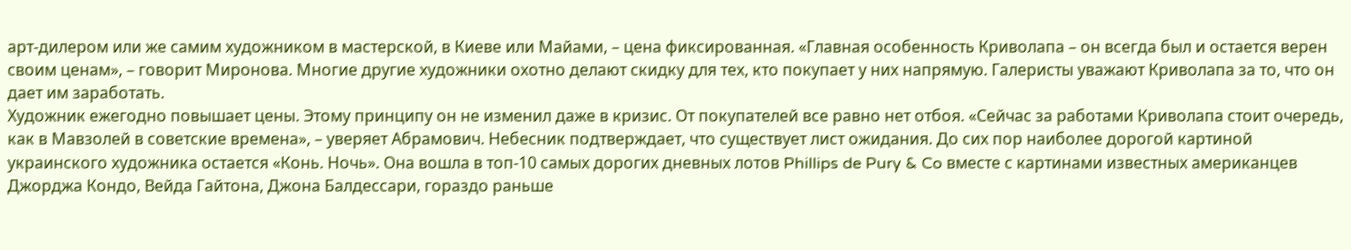арт‑дилером или же самим художником в мастерской, в Киеве или Майами, – цена фиксированная. «Главная особенность Криволапа – он всегда был и остается верен своим ценам», – говорит Миронова. Многие другие художники охотно делают скидку для тех, кто покупает у них напрямую. Галеристы уважают Криволапа за то, что он дает им заработать.
Художник ежегодно повышает цены. Этому принципу он не изменил даже в кризис. От покупателей все равно нет отбоя. «Сейчас за работами Криволапа стоит очередь, как в Мавзолей в советские времена», – уверяет Абрамович. Небесник подтверждает, что существует лист ожидания. До сих пор наиболее дорогой картиной украинского художника остается «Конь. Ночь». Она вошла в топ‑10 самых дорогих дневных лотов Phillips de Pury & Co вместе с картинами известных американцев Джорджа Кондо, Вейда Гайтона, Джона Балдессари, гораздо раньше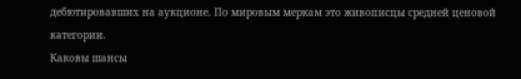дебютировавших на аукционе. По мировым меркам это живописцы средней ценовой категории.
Каковы шансы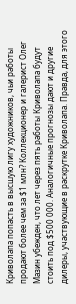Криволапа попасть в высшую лигу художников, чьи работы продают более чем за $1 млн? Коллекционер и галерист Олег Мазин убежден, что лет через пять работы Криволапа будут стоить под $500 000. Аналогичные прогнозы дают и другие дилеры, участвующие в раскрутке Криволапа. Правда, для этого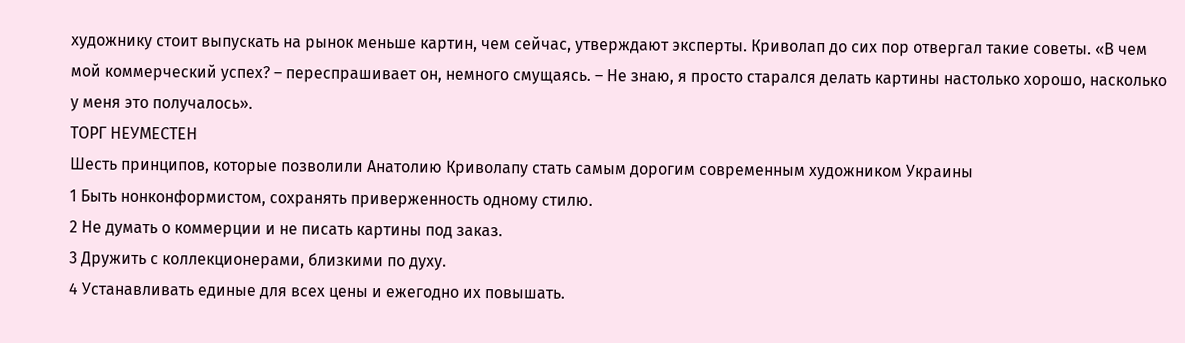художнику стоит выпускать на рынок меньше картин, чем сейчас, утверждают эксперты. Криволап до сих пор отвергал такие советы. «В чем мой коммерческий успех? – переспрашивает он, немного смущаясь. – Не знаю, я просто старался делать картины настолько хорошо, насколько у меня это получалось».
ТОРГ НЕУМЕСТЕН
Шесть принципов, которые позволили Анатолию Криволапу стать самым дорогим современным художником Украины
1 Быть нонконформистом, сохранять приверженность одному стилю.
2 Не думать о коммерции и не писать картины под заказ.
3 Дружить с коллекционерами, близкими по духу.
4 Устанавливать единые для всех цены и ежегодно их повышать.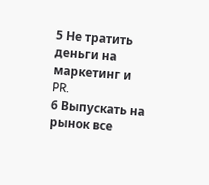5 Не тратить деньги на маркетинг и PR.
6 Выпускать на рынок все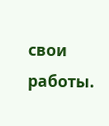свои работы.